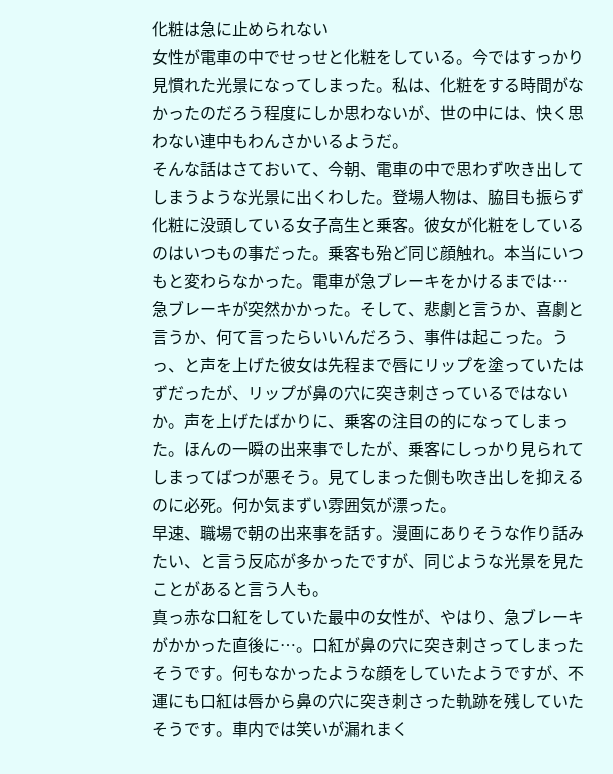化粧は急に止められない
女性が電車の中でせっせと化粧をしている。今ではすっかり見慣れた光景になってしまった。私は、化粧をする時間がなかったのだろう程度にしか思わないが、世の中には、快く思わない連中もわんさかいるようだ。
そんな話はさておいて、今朝、電車の中で思わず吹き出してしまうような光景に出くわした。登場人物は、脇目も振らず化粧に没頭している女子高生と乗客。彼女が化粧をしているのはいつもの事だった。乗客も殆ど同じ顔触れ。本当にいつもと変わらなかった。電車が急ブレーキをかけるまでは…
急ブレーキが突然かかった。そして、悲劇と言うか、喜劇と言うか、何て言ったらいいんだろう、事件は起こった。うっ、と声を上げた彼女は先程まで唇にリップを塗っていたはずだったが、リップが鼻の穴に突き刺さっているではないか。声を上げたばかりに、乗客の注目の的になってしまった。ほんの一瞬の出来事でしたが、乗客にしっかり見られてしまってばつが悪そう。見てしまった側も吹き出しを抑えるのに必死。何か気まずい雰囲気が漂った。
早速、職場で朝の出来事を話す。漫画にありそうな作り話みたい、と言う反応が多かったですが、同じような光景を見たことがあると言う人も。
真っ赤な口紅をしていた最中の女性が、やはり、急ブレーキがかかった直後に…。口紅が鼻の穴に突き刺さってしまったそうです。何もなかったような顔をしていたようですが、不運にも口紅は唇から鼻の穴に突き刺さった軌跡を残していたそうです。車内では笑いが漏れまく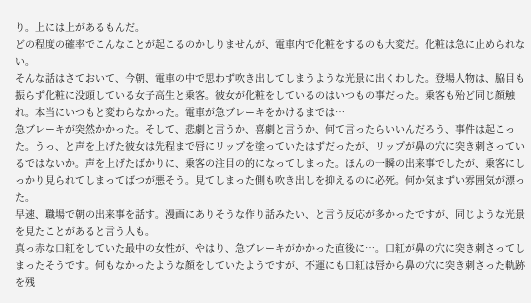り。上には上があるもんだ。
どの程度の確率でこんなことが起こるのかしりませんが、電車内で化粧をするのも大変だ。化粧は急に止められない。
そんな話はさておいて、今朝、電車の中で思わず吹き出してしまうような光景に出くわした。登場人物は、脇目も振らず化粧に没頭している女子高生と乗客。彼女が化粧をしているのはいつもの事だった。乗客も殆ど同じ顔触れ。本当にいつもと変わらなかった。電車が急ブレーキをかけるまでは…
急ブレーキが突然かかった。そして、悲劇と言うか、喜劇と言うか、何て言ったらいいんだろう、事件は起こった。うっ、と声を上げた彼女は先程まで唇にリップを塗っていたはずだったが、リップが鼻の穴に突き刺さっているではないか。声を上げたばかりに、乗客の注目の的になってしまった。ほんの一瞬の出来事でしたが、乗客にしっかり見られてしまってばつが悪そう。見てしまった側も吹き出しを抑えるのに必死。何か気まずい雰囲気が漂った。
早速、職場で朝の出来事を話す。漫画にありそうな作り話みたい、と言う反応が多かったですが、同じような光景を見たことがあると言う人も。
真っ赤な口紅をしていた最中の女性が、やはり、急ブレーキがかかった直後に…。口紅が鼻の穴に突き刺さってしまったそうです。何もなかったような顔をしていたようですが、不運にも口紅は唇から鼻の穴に突き刺さった軌跡を残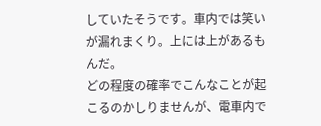していたそうです。車内では笑いが漏れまくり。上には上があるもんだ。
どの程度の確率でこんなことが起こるのかしりませんが、電車内で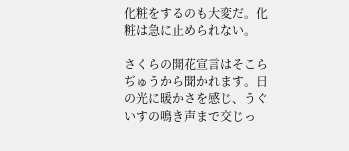化粧をするのも大変だ。化粧は急に止められない。

さくらの開花宣言はそこらぢゅうから聞かれます。日の光に暖かさを感じ、うぐいすの鳴き声まで交じっ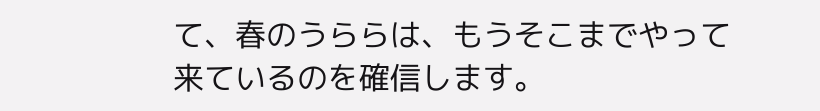て、春のうららは、もうそこまでやって来ているのを確信します。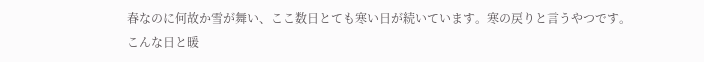春なのに何故か雪が舞い、ここ数日とても寒い日が続いています。寒の戻りと言うやつです。こんな日と暖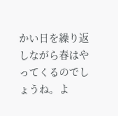かい日を繰り返しながら春はやってくるのでしょうね。よ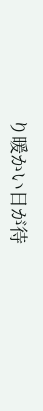り暖かい日が待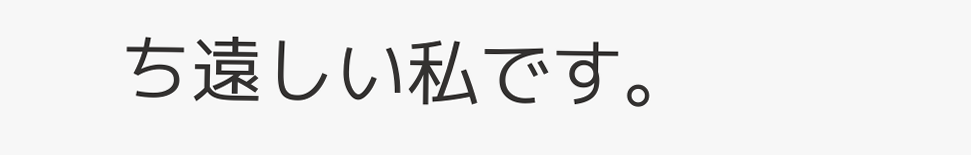ち遠しい私です。